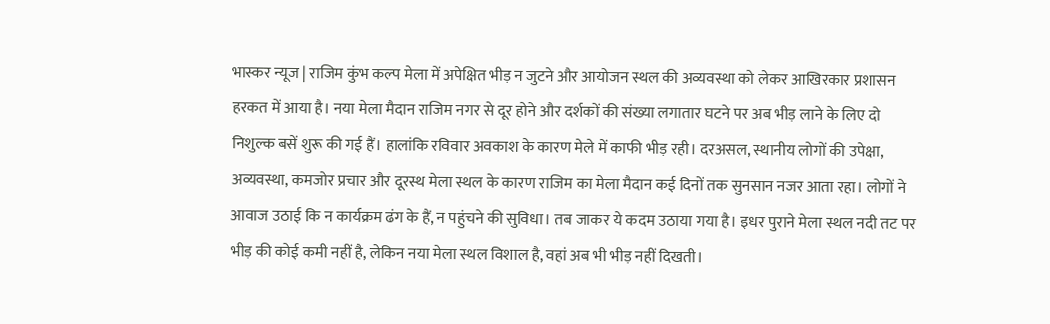भास्कर न्यूज | राजिम कुंभ कल्प मेला में अपेक्षित भीड़ न जुटने और आयोजन स्थल की अव्यवस्था को लेकर आखिरकार प्रशासन हरकत में आया है। नया मेला मैदान राजिम नगर से दूर होने और दर्शकों की संख्या लगातार घटने पर अब भीड़ लाने के लिए दो निशुल्क बसें शुरू की गई हैं। हालांकि रविवार अवकाश के कारण मेले में काफी भीड़ रही। दरअसल, स्थानीय लोगों की उपेक्षा, अव्यवस्था, कमजोर प्रचार और दूरस्थ मेला स्थल के कारण राजिम का मेला मैदान कई दिनों तक सुनसान नजर आता रहा। लोगों ने आवाज उठाई कि न कार्यक्रम ढंग के हैं, न पहुंचने की सुविधा। तब जाकर ये कदम उठाया गया है। इधर पुराने मेला स्थल नदी तट पर भीड़ की कोई कमी नहीं है, लेकिन नया मेला स्थल विशाल है, वहां अब भी भीड़ नहीं दिखती।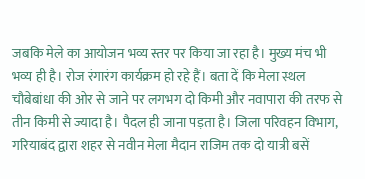जबकि मेले का आयोजन भव्य स्तर पर किया जा रहा है। मुख्य मंच भी भव्य ही है। रोज रंगारंग कार्यक्रम हो रहे हैं। बता दें कि मेला स्थल चौबेबांधा की ओर से जाने पर लगभग दो किमी और नवापारा की तरफ से तीन किमी से ज्यादा है। पैदल ही जाना पड़ता है। जिला परिवहन विभाग, गरियाबंद द्वारा शहर से नवीन मेला मैदान राजिम तक दो यात्री बसें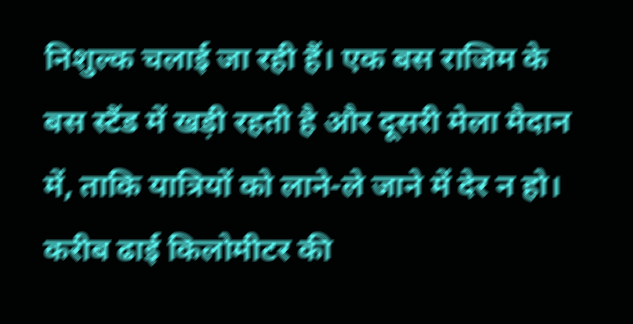निशुल्क चलाई जा रही हैं। एक बस राजिम के बस स्टैंड में खड़ी रहती है और दूसरी मेला मैदान में, ताकि यात्रियों को लाने-ले जाने में देर न हो। करीब ढाई किलोमीटर की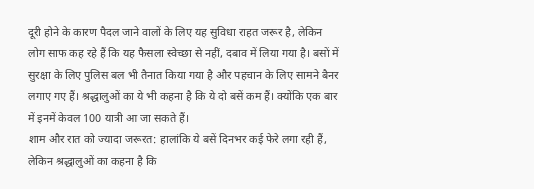दूरी होने के कारण पैदल जाने वालों के लिए यह सुविधा राहत जरूर है, लेकिन लोग साफ कह रहे हैं कि यह फैसला स्वेच्छा से नहीं, दबाव में लिया गया है। बसों में सुरक्षा के लिए पुलिस बल भी तैनात किया गया है और पहचान के लिए सामने बैनर लगाए गए हैं। श्रद्धालुओं का ये भी कहना है कि ये दो बसें कम हैं। क्योंकि एक बार में इनमें केवल 100 यात्री आ जा सकते हैं।
शाम और रात को ज्यादा जरूरत: हालांकि ये बसें दिनभर कई फेरे लगा रही हैं, लेकिन श्रद्धालुओं का कहना है कि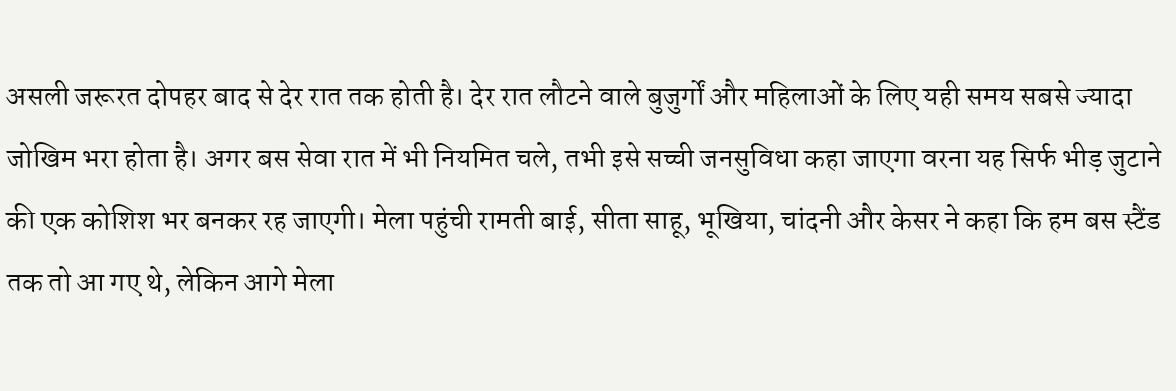असली जरूरत दोपहर बाद से देर रात तक होती है। देर रात लौटने वाले बुजुर्गों और महिलाओं के लिए यही समय सबसे ज्यादा जोखिम भरा होता है। अगर बस सेवा रात में भी नियमित चले, तभी इसे सच्ची जनसुविधा कहा जाएगा वरना यह सिर्फ भीड़ जुटाने की एक कोशिश भर बनकर रह जाएगी। मेला पहुंची रामती बाई, सीता साहू, भूखिया, चांदनी और केसर ने कहा कि हम बस स्टैंड तक तो आ गए थे, लेकिन आगे मेला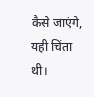कैसे जाएंगे, यही चिंता थी।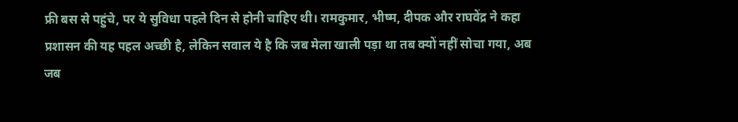फ्री बस से पहुंचे, पर ये सुविधा पहले दिन से होनी चाहिए थी। रामकुमार, भीष्म, दीपक और राघवेंद्र ने कहा प्रशासन की यह पहल अच्छी है, लेकिन सवाल ये है कि जब मेला खाली पड़ा था तब क्यों नहीं सोचा गया, अब जब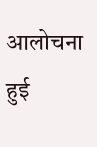आलोचना हुई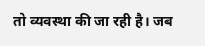तो व्यवस्था की जा रही है। जब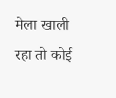मेला खाली रहा तो कोई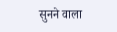सुनने वाला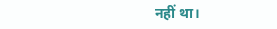नहीं था।